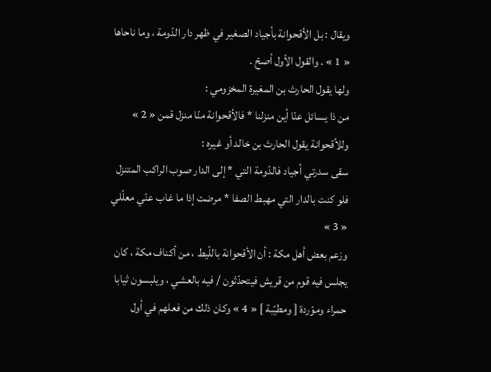ويقال : بل الأقحوانة بأجياد الصغير في ظهر دار الدّومة ، وما ناحاها « 1 » . والقول الأول أصحّ .
ولها يقول الحارث بن المغيرة المخزومي :
من ذا يسائل عنّا أين منزلنا * فالأقحوانة منّا منزل قمن « 2 »
وللأقحوانة يقول الحارث بن خالد أو غيره :
سقى سدرتي أجياد فالدّومة التي * إلى الدار صوب الراكب المتنزل
فلو كنت بالدار التي مهبط الصفا * مرضت إذا ما غاب عنّي معلّلي « 3 »
وزعم بعض أهل مكة : أن الأقحوانة باللّيط ، من أكناف مكة ، كان يجلس فيه قوم من قريش فيتحدّثون / فيه بالعشي ، ويلبسون ثيابا حمراء وموّردة [ ومطيّبة ] « 4 » وكان ذلك من فعلهم في أول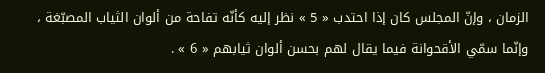الزمان ، وإنّ المجلس كان إذا احتدب « 5 » نظر إليه كأنّه تفاحة من ألوان الثياب المصبّغة ، وإنّما سمّي الأقحوانة فيما يقال لهم بحسن ألوان ثيابهم « 6 » .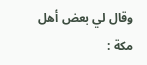وقال لي بعض أهل مكة :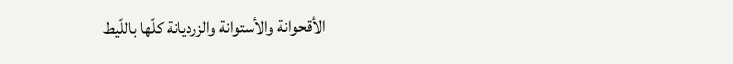الأقحوانة والأستوانة والزرديانة كلّها باللّيط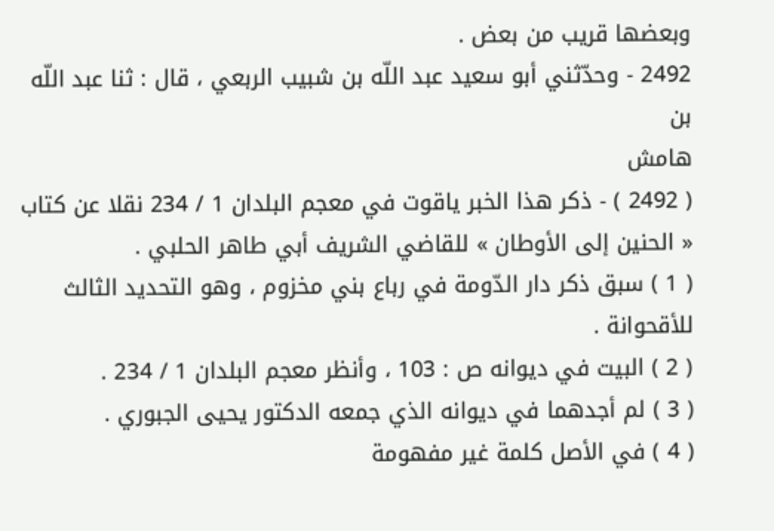وبعضها قريب من بعض .
2492 - وحدّثني أبو سعيد عبد اللّه بن شبيب الربعي ، قال : ثنا عبد اللّه بن
هامش
( 2492 ) - ذكر هذا الخبر ياقوت في معجم البلدان 1 / 234 نقلا عن كتاب « الحنين إلى الأوطان » للقاضي الشريف أبي طاهر الحلبي .
( 1 ) سبق ذكر دار الدّومة في رباع بني مخزوم ، وهو التحديد الثالث للأقحوانة .
( 2 ) البيت في ديوانه ص : 103 ، وأنظر معجم البلدان 1 / 234 .
( 3 ) لم أجدهما في ديوانه الذي جمعه الدكتور يحيى الجبوري .
( 4 ) في الأصل كلمة غير مفهومة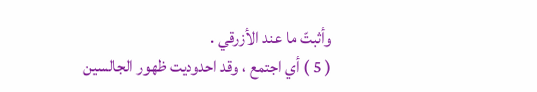وأثبتّ ما عند الأزرقي .
( 5 ) أي اجتمع ، وقد احدوديت ظهور الجالسين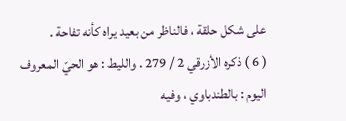على شكل حلقة ، فالناظر من بعيد يراه كأنه تفاحة .
( 6 ) ذكره الأزرقي 2 / 279 . والليط : هو الحيّ المعروف اليوم : بالطندباوي ، وفيه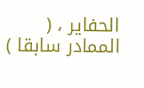الحفاير ، ( الممادر سابقا )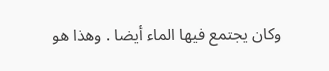وكان يجتمع فيها الماء أيضا . وهذا هو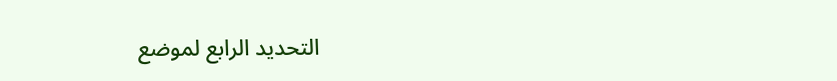التحديد الرابع لموضع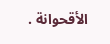الأقحوانة .